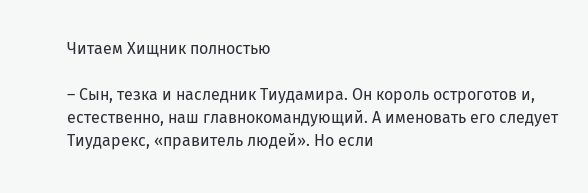Читаем Хищник полностью

– Сын, тезка и наследник Тиудамира. Он король остроготов и, естественно, наш главнокомандующий. А именовать его следует Тиударекс, «правитель людей». Но если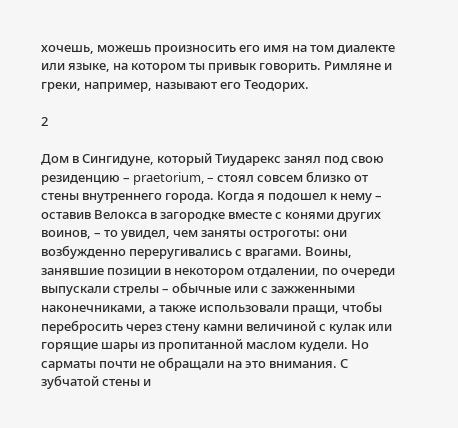хочешь, можешь произносить его имя на том диалекте или языке, на котором ты привык говорить. Римляне и греки, например, называют его Теодорих.

2

Дом в Сингидуне, который Тиударекс занял под свою резиденцию – praetorium, – стоял совсем близко от стены внутреннего города. Когда я подошел к нему – оставив Велокса в загородке вместе с конями других воинов, – то увидел, чем заняты остроготы: они возбужденно переругивались с врагами. Воины, занявшие позиции в некотором отдалении, по очереди выпускали стрелы – обычные или с зажженными наконечниками, а также использовали пращи, чтобы перебросить через стену камни величиной с кулак или горящие шары из пропитанной маслом кудели. Но сарматы почти не обращали на это внимания. С зубчатой стены и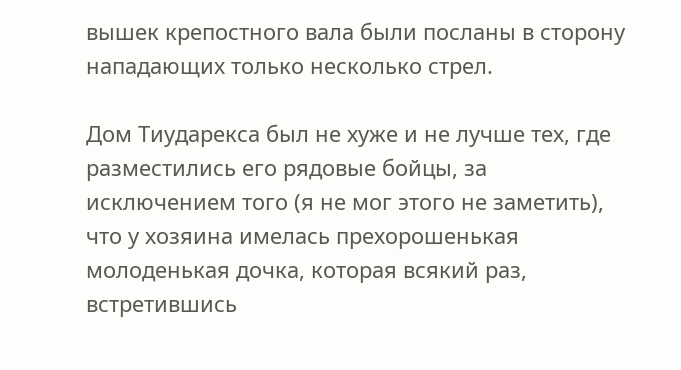вышек крепостного вала были посланы в сторону нападающих только несколько стрел.

Дом Тиударекса был не хуже и не лучше тех, где разместились его рядовые бойцы, за исключением того (я не мог этого не заметить), что у хозяина имелась прехорошенькая молоденькая дочка, которая всякий раз, встретившись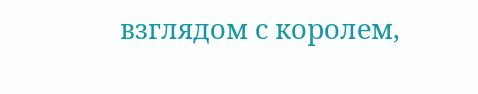взглядом с королем,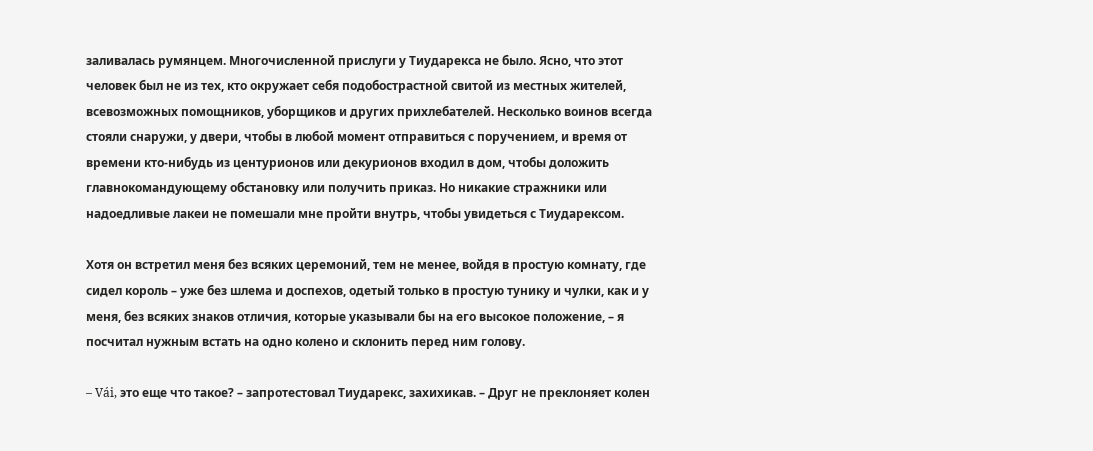заливалась румянцем. Многочисленной прислуги у Тиударекса не было. Ясно, что этот человек был не из тех, кто окружает себя подобострастной свитой из местных жителей, всевозможных помощников, уборщиков и других прихлебателей. Несколько воинов всегда стояли снаружи, у двери, чтобы в любой момент отправиться с поручением, и время от времени кто-нибудь из центурионов или декурионов входил в дом, чтобы доложить главнокомандующему обстановку или получить приказ. Но никакие стражники или надоедливые лакеи не помешали мне пройти внутрь, чтобы увидеться с Тиударексом.

Хотя он встретил меня без всяких церемоний, тем не менее, войдя в простую комнату, где сидел король – уже без шлема и доспехов, одетый только в простую тунику и чулки, как и у меня, без всяких знаков отличия, которые указывали бы на его высокое положение, – я посчитал нужным встать на одно колено и склонить перед ним голову.

– Vái, это еще что такое? – запротестовал Тиударекс, захихикав. – Друг не преклоняет колен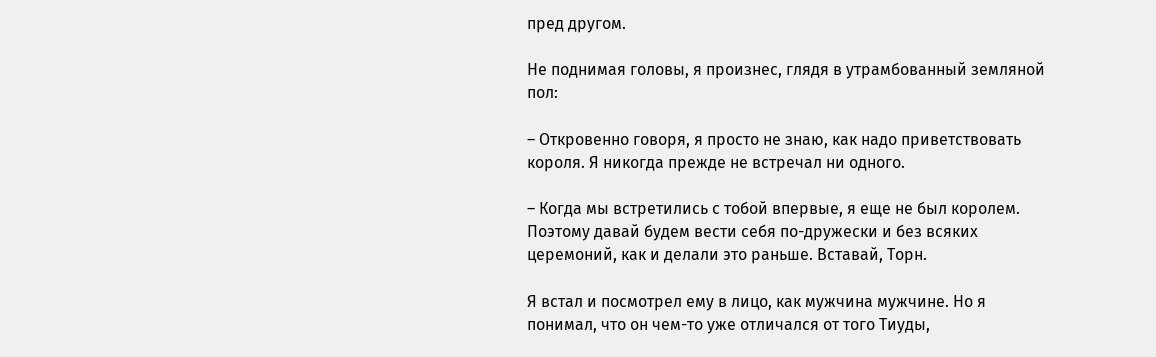пред другом.

Не поднимая головы, я произнес, глядя в утрамбованный земляной пол:

– Откровенно говоря, я просто не знаю, как надо приветствовать короля. Я никогда прежде не встречал ни одного.

– Когда мы встретились с тобой впервые, я еще не был королем. Поэтому давай будем вести себя по-дружески и без всяких церемоний, как и делали это раньше. Вставай, Торн.

Я встал и посмотрел ему в лицо, как мужчина мужчине. Но я понимал, что он чем-то уже отличался от того Тиуды,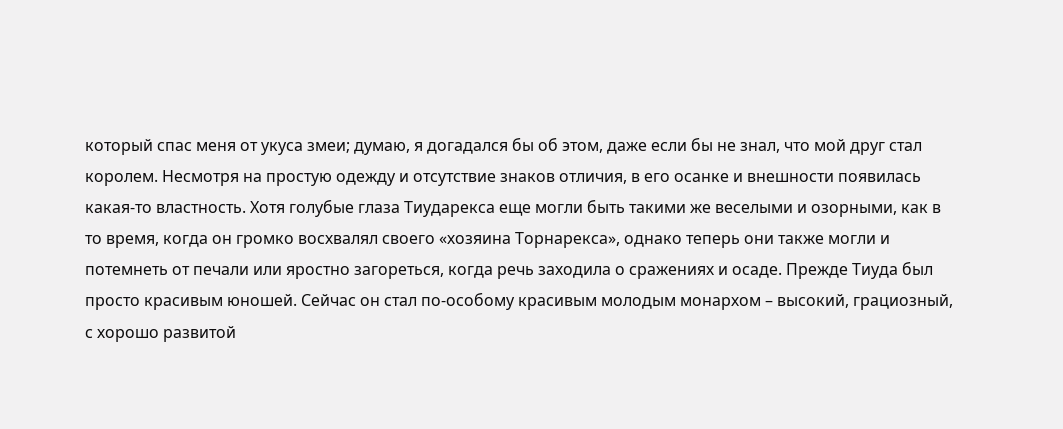который спас меня от укуса змеи; думаю, я догадался бы об этом, даже если бы не знал, что мой друг стал королем. Несмотря на простую одежду и отсутствие знаков отличия, в его осанке и внешности появилась какая-то властность. Хотя голубые глаза Тиударекса еще могли быть такими же веселыми и озорными, как в то время, когда он громко восхвалял своего «хозяина Торнарекса», однако теперь они также могли и потемнеть от печали или яростно загореться, когда речь заходила о сражениях и осаде. Прежде Тиуда был просто красивым юношей. Сейчас он стал по-особому красивым молодым монархом – высокий, грациозный, с хорошо развитой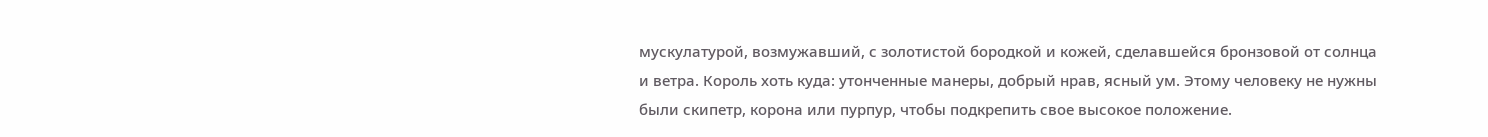мускулатурой, возмужавший, с золотистой бородкой и кожей, сделавшейся бронзовой от солнца и ветра. Король хоть куда: утонченные манеры, добрый нрав, ясный ум. Этому человеку не нужны были скипетр, корона или пурпур, чтобы подкрепить свое высокое положение.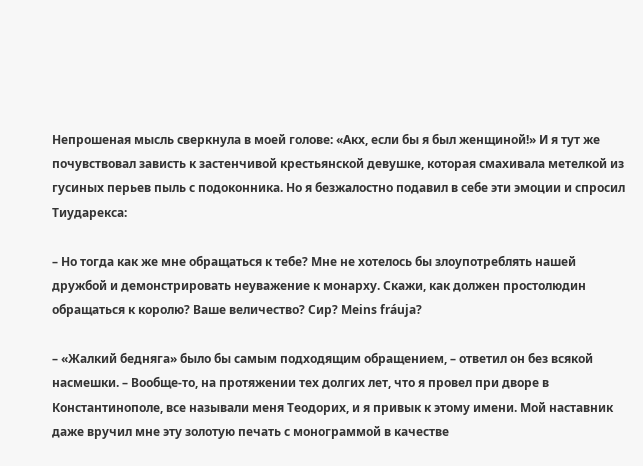Непрошеная мысль сверкнула в моей голове: «Акх, если бы я был женщиной!» И я тут же почувствовал зависть к застенчивой крестьянской девушке, которая смахивала метелкой из гусиных перьев пыль с подоконника. Но я безжалостно подавил в себе эти эмоции и спросил Тиударекса:

– Но тогда как же мне обращаться к тебе? Мне не хотелось бы злоупотреблять нашей дружбой и демонстрировать неуважение к монарху. Скажи, как должен простолюдин обращаться к королю? Ваше величество? Сир? Meins fráuja?

– «Жалкий бедняга» было бы самым подходящим обращением, – ответил он без всякой насмешки. – Вообще-то, на протяжении тех долгих лет, что я провел при дворе в Константинополе, все называли меня Теодорих, и я привык к этому имени. Мой наставник даже вручил мне эту золотую печать с монограммой в качестве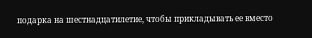подарка на шестнадцатилетие, чтобы прикладывать ее вместо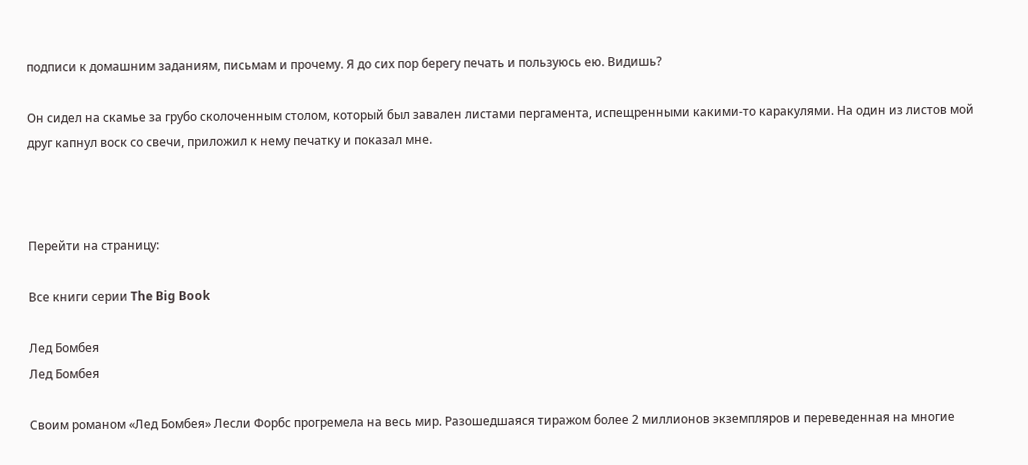подписи к домашним заданиям, письмам и прочему. Я до сих пор берегу печать и пользуюсь ею. Видишь?

Он сидел на скамье за грубо сколоченным столом, который был завален листами пергамента, испещренными какими-то каракулями. На один из листов мой друг капнул воск со свечи, приложил к нему печатку и показал мне.



Перейти на страницу:

Все книги серии The Big Book

Лед Бомбея
Лед Бомбея

Своим романом «Лед Бомбея» Лесли Форбс прогремела на весь мир. Разошедшаяся тиражом более 2 миллионов экземпляров и переведенная на многие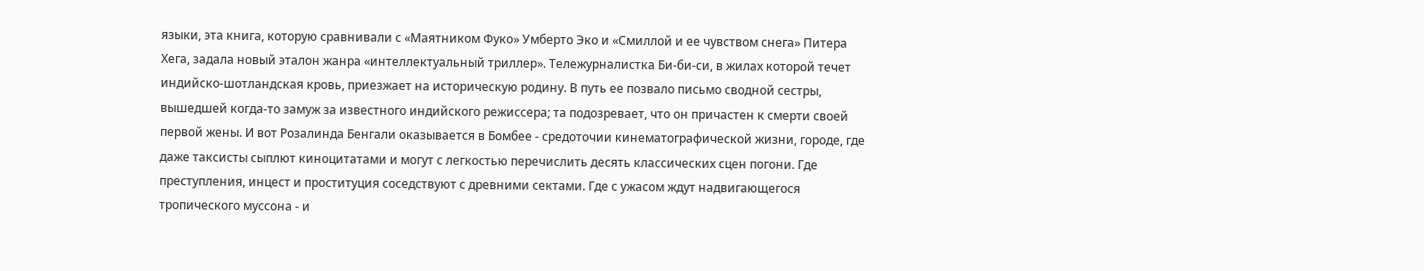языки, эта книга, которую сравнивали с «Маятником Фуко» Умберто Эко и «Смиллой и ее чувством снега» Питера Хега, задала новый эталон жанра «интеллектуальный триллер». Тележурналистка Би-би-си, в жилах которой течет индийско-шотландская кровь, приезжает на историческую родину. В путь ее позвало письмо сводной сестры, вышедшей когда-то замуж за известного индийского режиссера; та подозревает, что он причастен к смерти своей первой жены. И вот Розалинда Бенгали оказывается в Бомбее - средоточии кинематографической жизни, городе, где даже таксисты сыплют киноцитатами и могут с легкостью перечислить десять классических сцен погони. Где преступления, инцест и проституция соседствуют с древними сектами. Где с ужасом ждут надвигающегося тропического муссона - и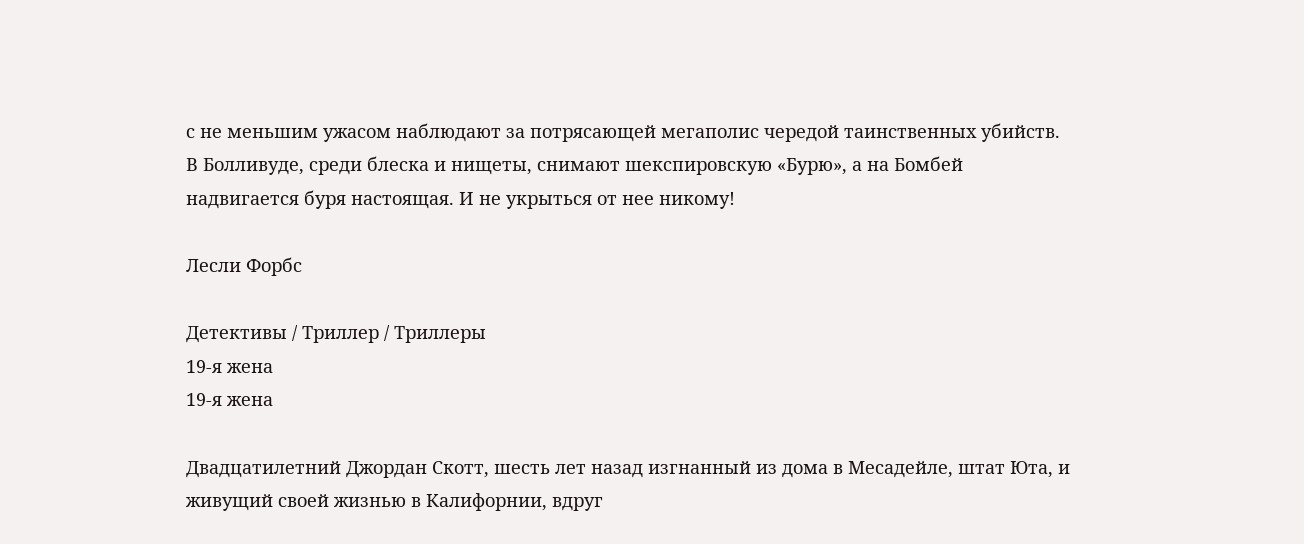с не меньшим ужасом наблюдают за потрясающей мегаполис чередой таинственных убийств. В Болливуде, среди блеска и нищеты, снимают шекспировскую «Бурю», а на Бомбей надвигается буря настоящая. И не укрыться от нее никому!

Лесли Форбс

Детективы / Триллер / Триллеры
19-я жена
19-я жена

Двадцатилетний Джордан Скотт, шесть лет назад изгнанный из дома в Месадейле, штат Юта, и живущий своей жизнью в Калифорнии, вдруг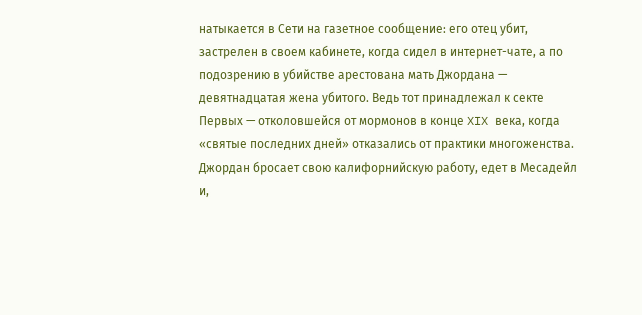натыкается в Сети на газетное сообщение: его отец убит, застрелен в своем кабинете, когда сидел в интернет-чате, а по подозрению в убийстве арестована мать Джордана — девятнадцатая жена убитого. Ведь тот принадлежал к секте Первых — отколовшейся от мормонов в конце XIX века, когда «святые последних дней» отказались от практики многоженства. Джордан бросает свою калифорнийскую работу, едет в Месадейл и,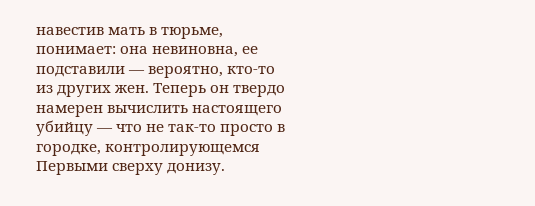навестив мать в тюрьме, понимает: она невиновна, ее подставили — вероятно, кто-то из других жен. Теперь он твердо намерен вычислить настоящего убийцу — что не так-то просто в городке, контролирующемся Первыми сверху донизу.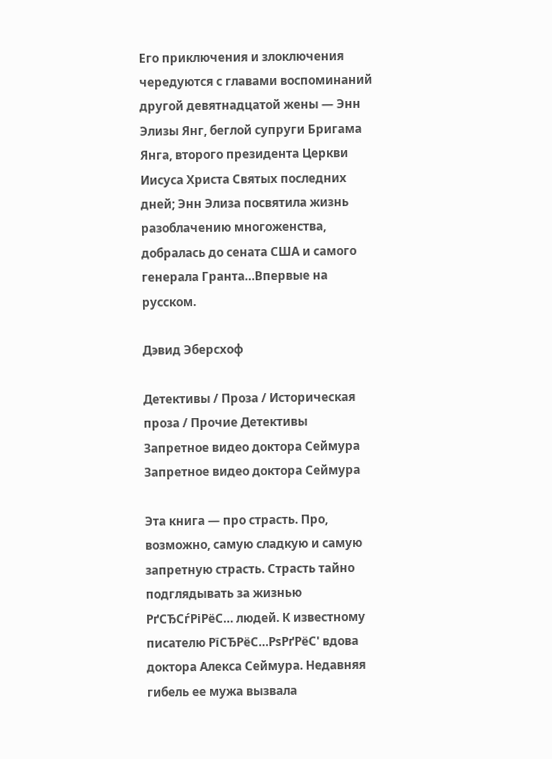Его приключения и злоключения чередуются с главами воспоминаний другой девятнадцатой жены — Энн Элизы Янг, беглой супруги Бригама Янга, второго президента Церкви Иисуса Христа Святых последних дней; Энн Элиза посвятила жизнь разоблачению многоженства, добралась до сената США и самого генерала Гранта…Впервые на русском.

Дэвид Эберсхоф

Детективы / Проза / Историческая проза / Прочие Детективы
Запретное видео доктора Сеймура
Запретное видео доктора Сеймура

Эта книга — про страсть. Про, возможно, самую сладкую и самую запретную страсть. Страсть тайно подглядывать за жизнью РґСЂСѓРіРёС… людей. К известному писателю РїСЂРёС…РѕРґРёС' вдова доктора Алекса Сеймура. Недавняя гибель ее мужа вызвала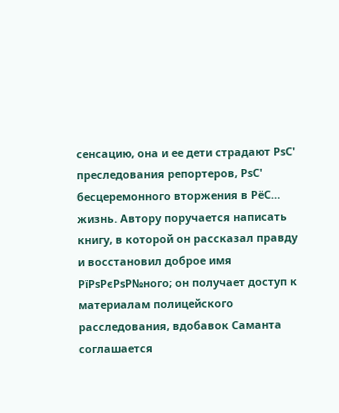сенсацию, она и ее дети страдают РѕС' преследования репортеров, РѕС' бесцеремонного вторжения в РёС… жизнь. Автору поручается написать книгу, в которой он рассказал правду и восстановил доброе имя РїРѕРєРѕР№ного; он получает доступ к материалам полицейского расследования, вдобавок Саманта соглашается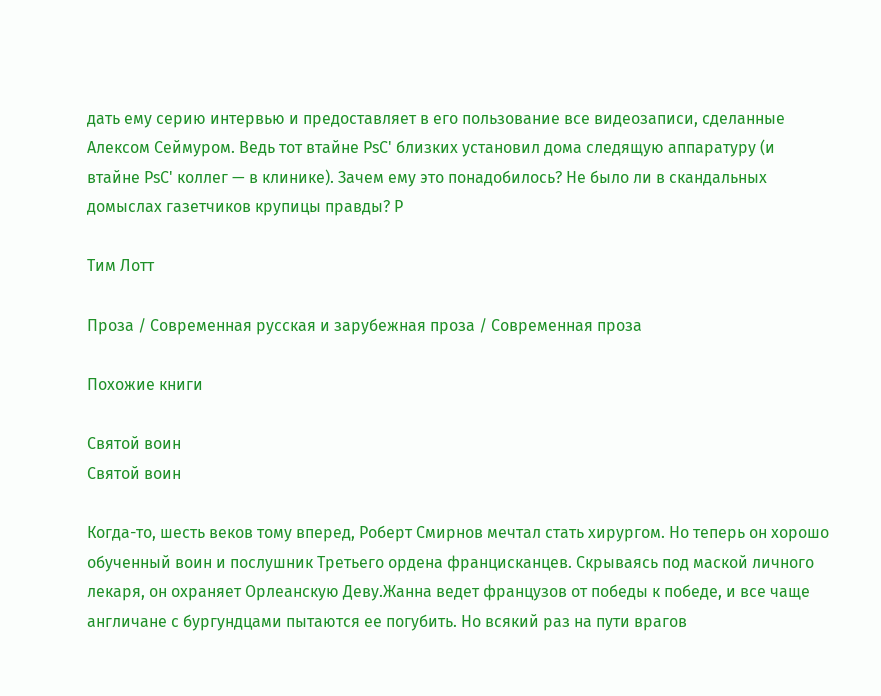дать ему серию интервью и предоставляет в его пользование все видеозаписи, сделанные Алексом Сеймуром. Ведь тот втайне РѕС' близких установил дома следящую аппаратуру (и втайне РѕС' коллег — в клинике). Зачем ему это понадобилось? Не было ли в скандальных домыслах газетчиков крупицы правды? Р

Тим Лотт

Проза / Современная русская и зарубежная проза / Современная проза

Похожие книги

Святой воин
Святой воин

Когда-то, шесть веков тому вперед, Роберт Смирнов мечтал стать хирургом. Но теперь он хорошо обученный воин и послушник Третьего ордена францисканцев. Скрываясь под маской личного лекаря, он охраняет Орлеанскую Деву.Жанна ведет французов от победы к победе, и все чаще англичане с бургундцами пытаются ее погубить. Но всякий раз на пути врагов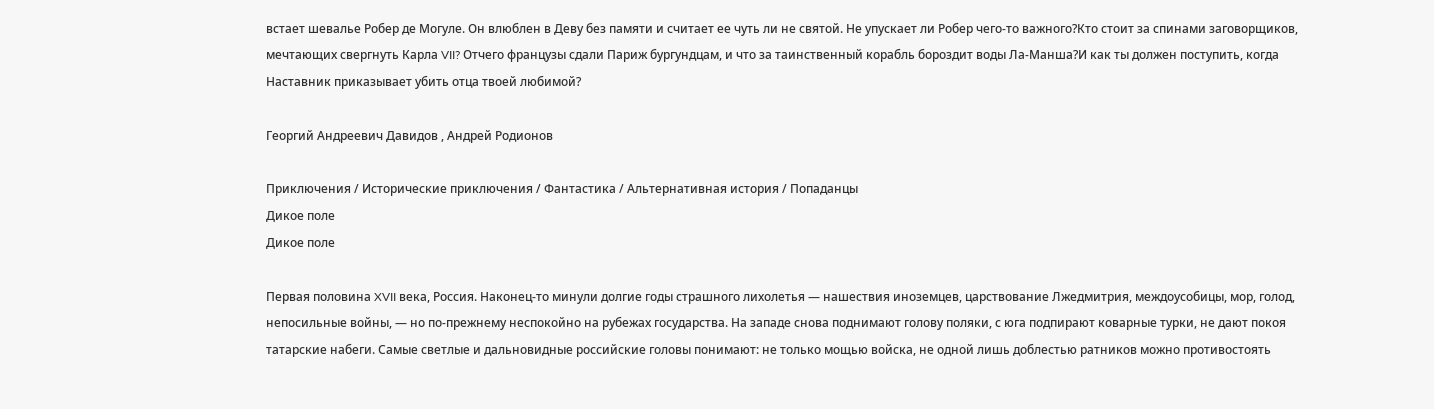встает шевалье Робер де Могуле. Он влюблен в Деву без памяти и считает ее чуть ли не святой. Не упускает ли Робер чего-то важного?Кто стоит за спинами заговорщиков, мечтающих свергнуть Карла VII? Отчего французы сдали Париж бургундцам, и что за таинственный корабль бороздит воды Ла-Манша?И как ты должен поступить, когда Наставник приказывает убить отца твоей любимой?

Георгий Андреевич Давидов , Андрей Родионов

Приключения / Исторические приключения / Фантастика / Альтернативная история / Попаданцы
Дикое поле
Дикое поле

Первая половина XVII века, Россия. Наконец-то минули долгие годы страшного лихолетья — нашествия иноземцев, царствование Лжедмитрия, междоусобицы, мор, голод, непосильные войны, — но по-прежнему неспокойно на рубежах государства. На западе снова поднимают голову поляки, с юга подпирают коварные турки, не дают покоя татарские набеги. Самые светлые и дальновидные российские головы понимают: не только мощью войска, не одной лишь доблестью ратников можно противостоять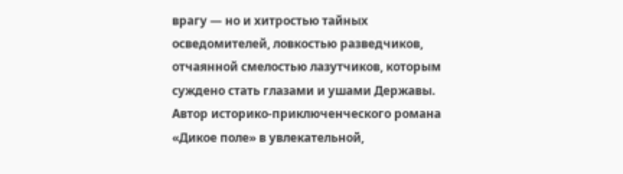врагу — но и хитростью тайных осведомителей, ловкостью разведчиков, отчаянной смелостью лазутчиков, которым суждено стать глазами и ушами Державы. Автор историко-приключенческого романа «Дикое поле» в увлекательной,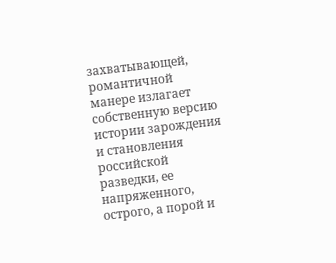захватывающей, романтичной манере излагает собственную версию истории зарождения и становления российской разведки, ее напряженного, острого, а порой и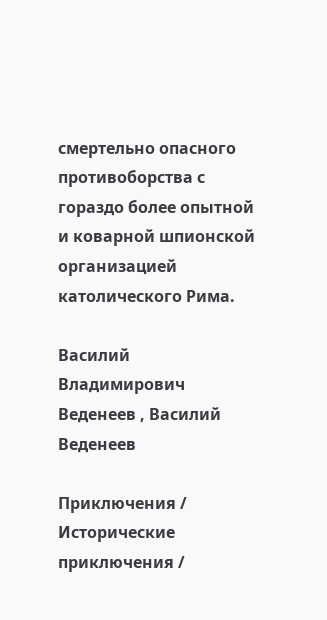смертельно опасного противоборства с гораздо более опытной и коварной шпионской организацией католического Рима.

Василий Владимирович Веденеев , Василий Веденеев

Приключения / Исторические приключения /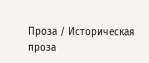Проза / Историческая проза